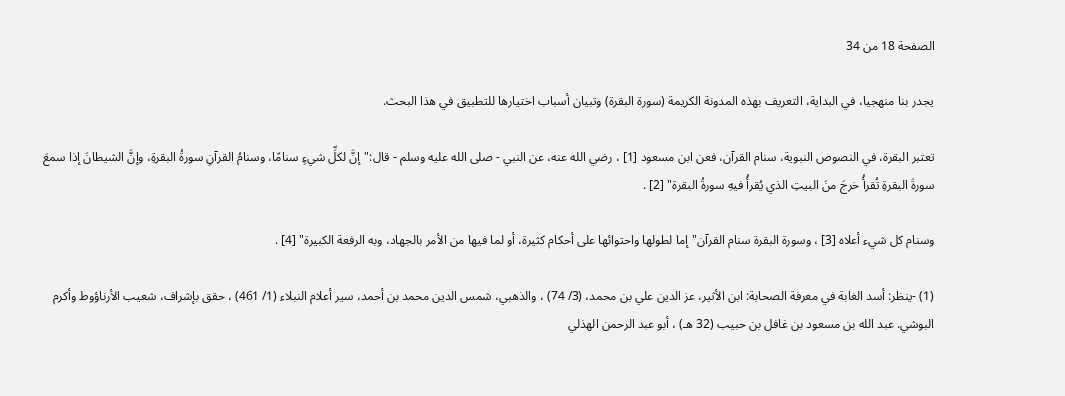الصفحة 18 من 34

يجدر بنا منهجيا، في البداية، التعريف بهذه المدونة الكريمة (سورة البقرة) وتبيان أسباب اختيارها للتطبيق في هذا البحث.

تعتبر البقرة، في النصوص النبوية، سنام القرآن، فعن ابن مسعود [1] ، رضي الله عنه، عن النبي - صلى الله عليه وسلم - قال:"إنَّ لكلِّ شيءٍ سنامًا، وسنامُ القرآنِ سورةُ البقرةِ، وإنَّ الشيطانَ إذا سمعَ سورةَ البقرةِ تُقرأُ خرجَ منَ البيتِ الذي يُقرأُ فيهِ سورةُ البقرة" [2] .

وسنام كل شيء أعلاه [3] ، وسورة البقرة سنام القرآن"إما لطولها واحتوائها على أحكام كثيرة، أو لما فيها من الأمر بالجهاد، وبه الرفعة الكبيرة" [4] .

(1) -ينظر: أسد الغابة في معرفة الصحابة: ابن الأثير، عز الدين علي بن محمد، (3/ 74) ، والذهبي، شمس الدين محمد بن أحمد، سير أعلام النبلاء (1/ 461) ، حقق بإشراف، شعيب الأرناؤوط وأكرم البوشي. عبد الله بن مسعود بن غافل بن حبيب (32 هـ) ، أبو عبد الرحمن الهذلي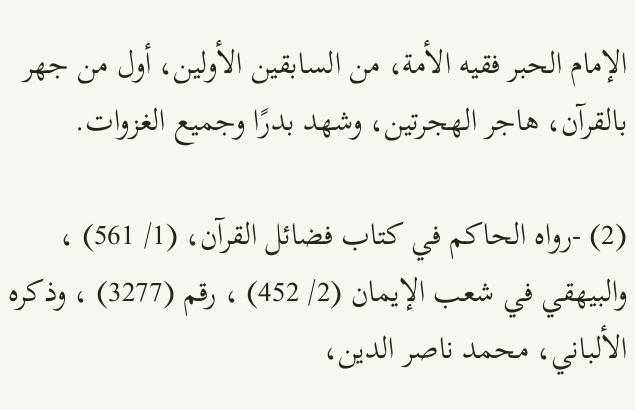الإمام الحبر فقيه الأمة، من السابقين الأولين، أول من جهر بالقرآن، هاجر الهجرتين، وشهد بدرًا وجميع الغزوات.

(2) -رواه الحاكم في كتاب فضائل القرآن، (1/ 561) ، والبيهقي في شعب الإيمان (2/ 452) ، رقم (3277) ، وذكره الألباني، محمد ناصر الدين،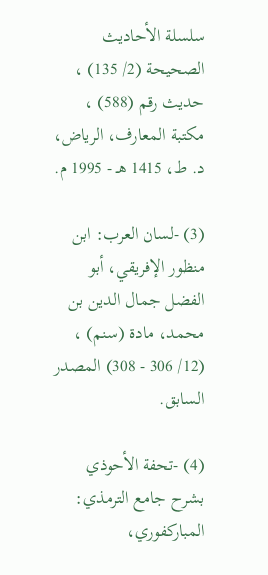سلسلة الأحاديث الصحيحة (2/ 135) ، حديث رقم (588) ، مكتبة المعارف، الرياض، د. ط، 1415 هـ - 1995 م.

(3) -لسان العرب: ابن منظور الإفريقي، أبو الفضل جمال الدين بن محمد، مادة (سنم) ، (12/ 306 - 308) المصدر السابق.

(4) -تحفة الأحوذي بشرح جامع الترمذي: المباركفوري،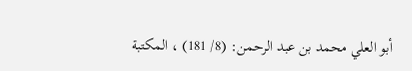أبو العلي محمد بن عبد الرحمن: (8/ 181) ، المكتبة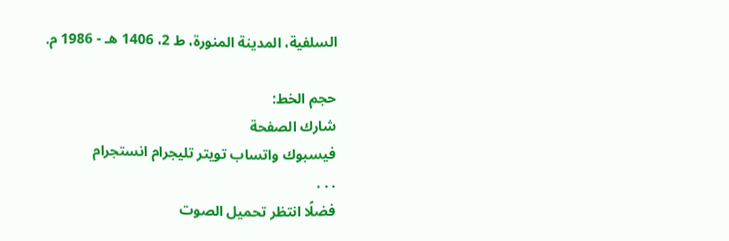السلفية، المدينة المنورة، ط 2، 1406 هـ - 1986 م.

حجم الخط:
شارك الصفحة
فيسبوك واتساب تويتر تليجرام انستجرام
. . .
فضلًا انتظر تحميل الصوت